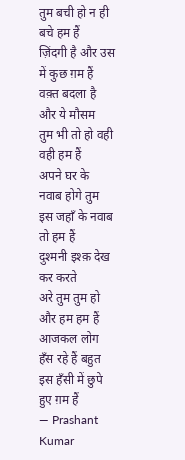तुम बची हो न ही बचे हम हैं
ज़िंदगी है और उस
में कुछ ग़म हैं
वक़्त बदला है और ये मौसम
तुम भी तो हो वही वही हम हैं
अपने घर के नवाब होगे तुम
इस जहाँ के नवाब तो हम हैं
दुश्मनी इश्क़ देख कर करते
अरे तुम तुम हो और हम हम हैं
आजकल लोग हँस रहे हैं बहुत
इस हँसी में छुपे हुए ग़म हैं
— Prashant Kumar